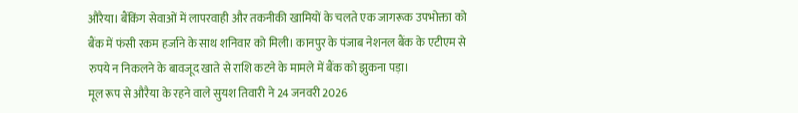औरैया। बैंकिंग सेवाओं में लापरवाही और तकनीकी खामियों के चलते एक जागरूक उपभोक्ता को बैंक में फंसी रकम हर्जाने के साथ शनिवार को मिली। कानपुर के पंजाब नेशनल बैंक के एटीएम से रुपये न निकलने के बावजूद खाते से राशि कटने के मामले में बैंक को झुकना पड़ा।
मूल रूप से औरैया के रहने वाले सुयश तिवारी ने 24 जनवरी 2026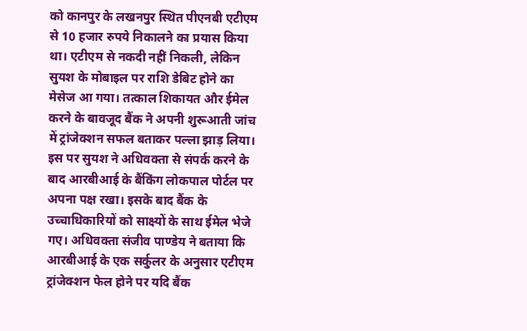को कानपुर के लखनपुर स्थित पीएनबी एटीएम से 10 हजार रुपये निकालने का प्रयास किया था। एटीएम से नकदी नहीं निकली, लेकिन सुयश के मोबाइल पर राशि डेबिट होने का मेसेज आ गया। तत्काल शिकायत और ईमेल करने के बावजूद बैंक ने अपनी शुरूआती जांच में ट्रांजेक्शन सफल बताकर पल्ला झाड़ लिया।
इस पर सुयश ने अधिवक्ता से संपर्क करने के बाद आरबीआई के बैंकिंग लोकपाल पोर्टल पर अपना पक्ष रखा। इसके बाद बैंक के उच्चाधिकारियों को साक्ष्यों के साथ ईमेल भेजे गए। अधिवक्ता संजीव पाण्डेय ने बताया कि आरबीआई के एक सर्कुलर के अनुसार एटीएम ट्रांजेक्शन फेल होने पर यदि बैंक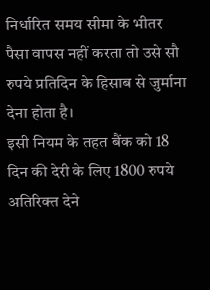निर्धारित समय सीमा के भीतर पैसा वापस नहीं करता तो उसे सौ रुपये प्रतिदिन के हिसाब से जुर्माना देना होता है।
इसी नियम के तहत बैंक को 18 दिन की देरी के लिए 1800 रुपये अतिरिक्त देने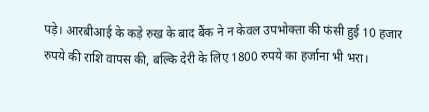पड़े। आरबीआई के कड़े रुख के बाद बैंक ने न केवल उपभोक्ता की फंसी हुई 10 हजार रुपये की राशि वापस की, बल्कि देरी के लिए 1800 रुपये का हर्जाना भी भरा।